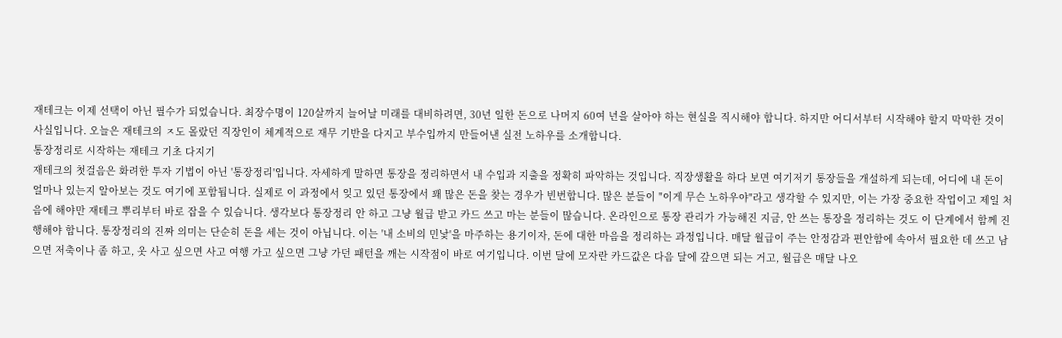재테크는 이제 선택이 아닌 필수가 되었습니다. 최장수명이 120살까지 늘어날 미래를 대비하려면, 30년 일한 돈으로 나머지 60여 년을 살아야 하는 현실을 직시해야 합니다. 하지만 어디서부터 시작해야 할지 막막한 것이 사실입니다. 오늘은 재테크의 ㅈ도 몰랐던 직장인이 체계적으로 재무 기반을 다지고 부수입까지 만들어낸 실전 노하우를 소개합니다.
통장정리로 시작하는 재테크 기초 다지기
재테크의 첫걸음은 화려한 투자 기법이 아닌 '통장정리'입니다. 자세하게 말하면 통장을 정리하면서 내 수입과 지출을 정확히 파악하는 것입니다. 직장생활을 하다 보면 여기저기 통장들을 개설하게 되는데, 어디에 내 돈이 얼마나 있는지 알아보는 것도 여기에 포함됩니다. 실제로 이 과정에서 잊고 있던 통장에서 꽤 많은 돈을 찾는 경우가 빈번합니다. 많은 분들이 "이게 무슨 노하우야"라고 생각할 수 있지만, 이는 가장 중요한 작업이고 제일 처음에 해야만 재테크 뿌리부터 바로 잡을 수 있습니다. 생각보다 통장정리 안 하고 그냥 월급 받고 카드 쓰고 마는 분들이 많습니다. 온라인으로 통장 관리가 가능해진 지금, 안 쓰는 통장을 정리하는 것도 이 단계에서 함께 진행해야 합니다. 통장정리의 진짜 의미는 단순히 돈을 세는 것이 아닙니다. 이는 '내 소비의 민낯'을 마주하는 용기이자, 돈에 대한 마음을 정리하는 과정입니다. 매달 월급이 주는 안정감과 편안함에 속아서 필요한 데 쓰고 남으면 저축이나 좀 하고, 옷 사고 싶으면 사고 여행 가고 싶으면 그냥 가던 패턴을 깨는 시작점이 바로 여기입니다. 이번 달에 모자란 카드값은 다음 달에 갚으면 되는 거고, 월급은 매달 나오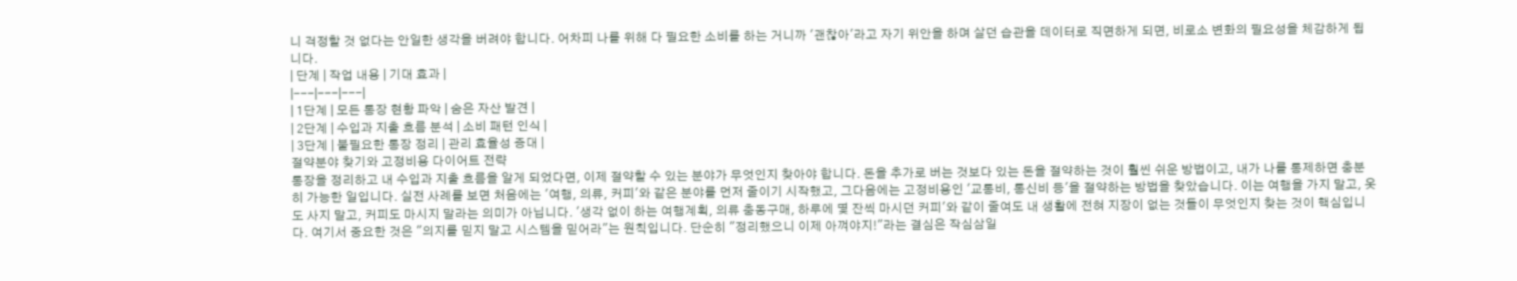니 걱정할 것 없다는 안일한 생각을 버려야 합니다. 어차피 나를 위해 다 필요한 소비를 하는 거니까 '괜찮아'라고 자기 위안을 하며 살던 습관을 데이터로 직면하게 되면, 비로소 변화의 필요성을 체감하게 됩니다.
| 단계 | 작업 내용 | 기대 효과 |
|---|---|---|
| 1단계 | 모든 통장 현황 파악 | 숨은 자산 발견 |
| 2단계 | 수입과 지출 흐름 분석 | 소비 패턴 인식 |
| 3단계 | 불필요한 통장 정리 | 관리 효율성 증대 |
절약분야 찾기와 고정비용 다이어트 전략
통장을 정리하고 내 수입과 지출 흐름을 알게 되었다면, 이제 절약할 수 있는 분야가 무엇인지 찾아야 합니다. 돈을 추가로 버는 것보다 있는 돈을 절약하는 것이 훨씬 쉬운 방법이고, 내가 나를 통제하면 충분히 가능한 일입니다. 실전 사례를 보면 처음에는 '여행, 의류, 커피'와 같은 분야를 먼저 줄이기 시작했고, 그다음에는 고정비용인 '교통비, 통신비 등'을 절약하는 방법을 찾았습니다. 이는 여행을 가지 말고, 옷도 사지 말고, 커피도 마시지 말라는 의미가 아닙니다. '생각 없이 하는 여행계획, 의류 충동구매, 하루에 몇 잔씩 마시던 커피'와 같이 줄여도 내 생활에 전혀 지장이 없는 것들이 무엇인지 찾는 것이 핵심입니다. 여기서 중요한 것은 "의지를 믿지 말고 시스템을 믿어라"는 원칙입니다. 단순히 "정리했으니 이제 아껴야지!"라는 결심은 작심삼일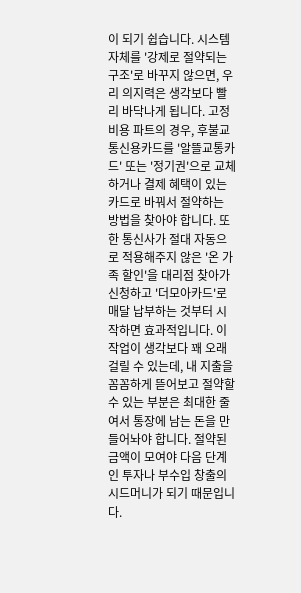이 되기 쉽습니다. 시스템 자체를 '강제로 절약되는 구조'로 바꾸지 않으면, 우리 의지력은 생각보다 빨리 바닥나게 됩니다. 고정비용 파트의 경우, 후불교통신용카드를 '알뜰교통카드' 또는 '정기권'으로 교체하거나 결제 혜택이 있는 카드로 바꿔서 절약하는 방법을 찾아야 합니다. 또한 통신사가 절대 자동으로 적용해주지 않은 '온 가족 할인'을 대리점 찾아가 신청하고 '더모아카드'로 매달 납부하는 것부터 시작하면 효과적입니다. 이 작업이 생각보다 꽤 오래 걸릴 수 있는데, 내 지출을 꼼꼼하게 뜯어보고 절약할 수 있는 부분은 최대한 줄여서 통장에 남는 돈을 만들어놔야 합니다. 절약된 금액이 모여야 다음 단계인 투자나 부수입 창출의 시드머니가 되기 때문입니다.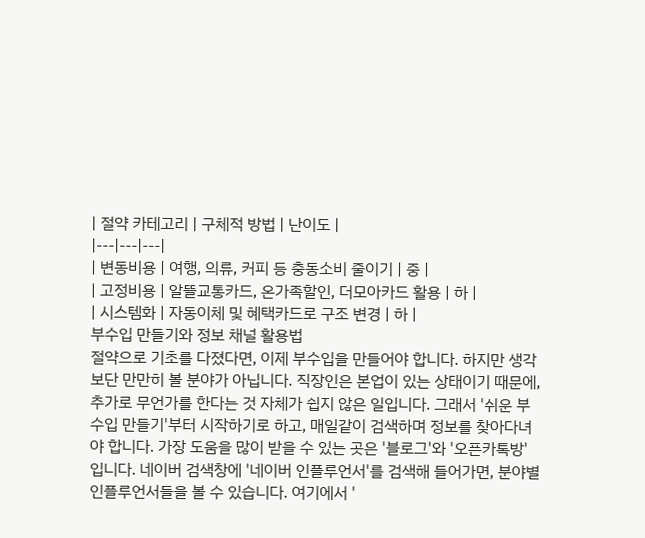| 절약 카테고리 | 구체적 방법 | 난이도 |
|---|---|---|
| 변동비용 | 여행, 의류, 커피 등 충동소비 줄이기 | 중 |
| 고정비용 | 알뜰교통카드, 온가족할인, 더모아카드 활용 | 하 |
| 시스템화 | 자동이체 및 혜택카드로 구조 변경 | 하 |
부수입 만들기와 정보 채널 활용법
절약으로 기초를 다졌다면, 이제 부수입을 만들어야 합니다. 하지만 생각보단 만만히 볼 분야가 아닙니다. 직장인은 본업이 있는 상태이기 때문에, 추가로 무언가를 한다는 것 자체가 쉽지 않은 일입니다. 그래서 '쉬운 부수입 만들기'부터 시작하기로 하고, 매일같이 검색하며 정보를 찾아다녀야 합니다. 가장 도움을 많이 받을 수 있는 곳은 '블로그'와 '오픈카톡방'입니다. 네이버 검색창에 '네이버 인플루언서'를 검색해 들어가면, 분야별 인플루언서들을 볼 수 있습니다. 여기에서 '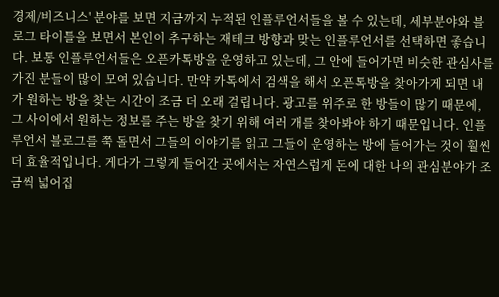경제/비즈니스' 분야를 보면 지금까지 누적된 인플루언서들을 볼 수 있는데, 세부분야와 블로그 타이틀을 보면서 본인이 추구하는 재테크 방향과 맞는 인플루언서를 선택하면 좋습니다. 보통 인플루언서들은 오픈카톡방을 운영하고 있는데, 그 안에 들어가면 비슷한 관심사를 가진 분들이 많이 모여 있습니다. 만약 카톡에서 검색을 해서 오픈톡방을 찾아가게 되면 내가 원하는 방을 찾는 시간이 조금 더 오래 걸립니다. 광고를 위주로 한 방들이 많기 때문에, 그 사이에서 원하는 정보를 주는 방을 찾기 위해 여러 개를 찾아봐야 하기 때문입니다. 인플루언서 블로그를 쭉 돌면서 그들의 이야기를 읽고 그들이 운영하는 방에 들어가는 것이 훨씬 더 효율적입니다. 게다가 그렇게 들어간 곳에서는 자연스럽게 돈에 대한 나의 관심분야가 조금씩 넓어집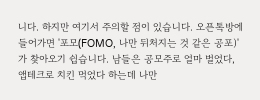니다. 하지만 여기서 주의할 점이 있습니다. 오픈톡방에 들어가면 '포모(FOMO, 나만 뒤처지는 것 같은 공포)'가 찾아오기 쉽습니다. 남들은 공모주로 얼마 벌었다, 앱테크로 치킨 먹었다 하는데 나만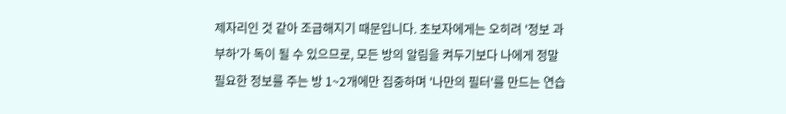제자리인 것 같아 조급해지기 때문입니다. 초보자에게는 오히려 '정보 과부하'가 독이 될 수 있으므로, 모든 방의 알림을 켜두기보다 나에게 정말 필요한 정보를 주는 방 1~2개에만 집중하며 '나만의 필터'를 만드는 연습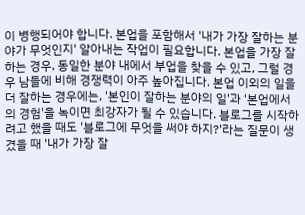이 병행되어야 합니다. 본업을 포함해서 '내가 가장 잘하는 분야가 무엇인지' 알아내는 작업이 필요합니다. 본업을 가장 잘하는 경우, 동일한 분야 내에서 부업을 찾을 수 있고, 그럴 경우 남들에 비해 경쟁력이 아주 높아집니다. 본업 이외의 일을 더 잘하는 경우에는, '본인이 잘하는 분야의 일'과 '본업에서의 경험'을 녹이면 최강자가 될 수 있습니다. 블로그를 시작하려고 했을 때도 '블로그에 무엇을 써야 하지?'라는 질문이 생겼을 때 '내가 가장 잘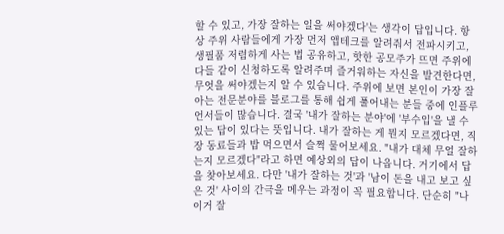할 수 있고, 가장 잘하는 일을 써야겠다'는 생각이 답입니다. 항상 주위 사람들에게 가장 먼저 앱테크를 알려줘서 전파시키고, 생필품 저렴하게 사는 법 공유하고, 핫한 공모주가 뜨면 주위에 다들 같이 신청하도록 알려주며 즐거워하는 자신을 발견한다면, 무엇을 써야겠는지 알 수 있습니다. 주위에 보면 본인이 가장 잘 아는 전문분야를 블로그를 통해 쉽게 풀어내는 분들 중에 인플루언서들이 많습니다. 결국 '내가 잘하는 분야'에 '부수입'을 낼 수 있는 답이 있다는 뜻입니다. 내가 잘하는 게 뭔지 모르겠다면, 직장 동료들과 밥 먹으면서 슬쩍 물어보세요. "내가 대체 무얼 잘하는지 모르겠다"라고 하면 예상외의 답이 나옵니다. 거기에서 답을 찾아보세요. 다만 '내가 잘하는 것'과 '남이 돈을 내고 보고 싶은 것' 사이의 간극을 메우는 과정이 꼭 필요합니다. 단순히 "나 이거 잘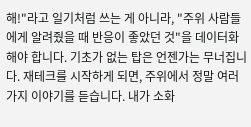해!"라고 일기처럼 쓰는 게 아니라, "주위 사람들에게 알려줬을 때 반응이 좋았던 것"을 데이터화해야 합니다. 기초가 없는 탑은 언젠가는 무너집니다. 재테크를 시작하게 되면, 주위에서 정말 여러 가지 이야기를 듣습니다. 내가 소화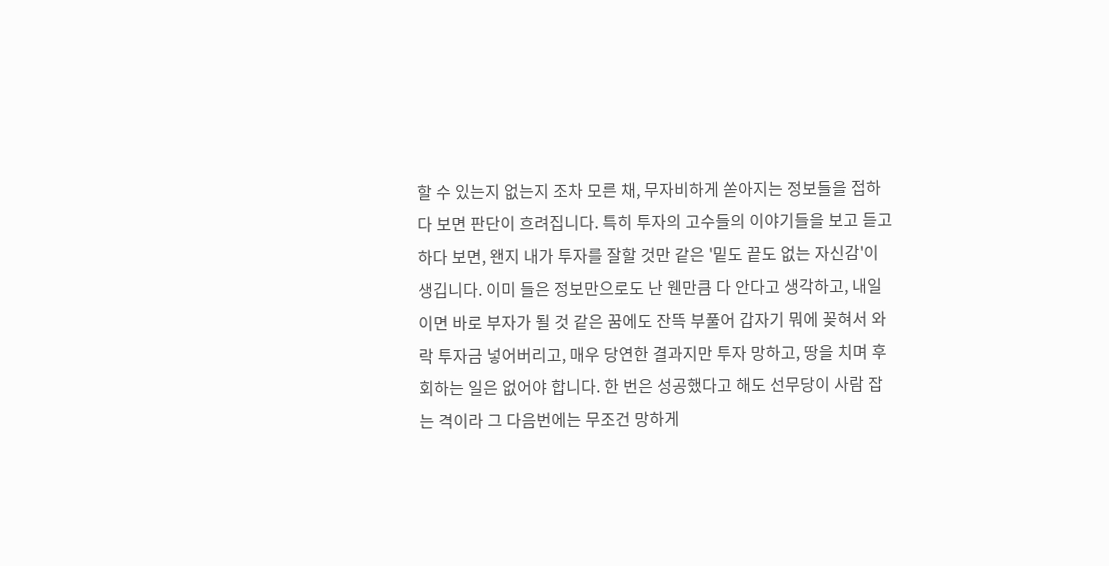할 수 있는지 없는지 조차 모른 채, 무자비하게 쏟아지는 정보들을 접하다 보면 판단이 흐려집니다. 특히 투자의 고수들의 이야기들을 보고 듣고 하다 보면, 왠지 내가 투자를 잘할 것만 같은 '밑도 끝도 없는 자신감'이 생깁니다. 이미 들은 정보만으로도 난 웬만큼 다 안다고 생각하고, 내일이면 바로 부자가 될 것 같은 꿈에도 잔뜩 부풀어 갑자기 뭐에 꽂혀서 와락 투자금 넣어버리고, 매우 당연한 결과지만 투자 망하고, 땅을 치며 후회하는 일은 없어야 합니다. 한 번은 성공했다고 해도 선무당이 사람 잡는 격이라 그 다음번에는 무조건 망하게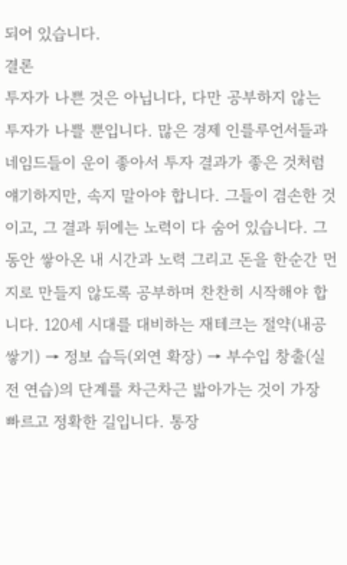되어 있습니다.
결론
투자가 나쁜 것은 아닙니다, 다만 공부하지 않는 투자가 나쁠 뿐입니다. 많은 경제 인를루언서들과 네임드들이 운이 좋아서 투자 결과가 좋은 것처럼 얘기하지만, 속지 말아야 합니다. 그들이 겸손한 것이고, 그 결과 뒤에는 노력이 다 숨어 있습니다. 그동안 쌓아온 내 시간과 노력 그리고 돈을 한순간 먼지로 만들지 않도록 공부하며 찬찬히 시작해야 합니다. 120세 시대를 대비하는 재테크는 절약(내공 쌓기) → 정보 습득(외연 확장) → 부수입 창출(실전 연습)의 단계를 차근차근 밟아가는 것이 가장 빠르고 정확한 길입니다. 통장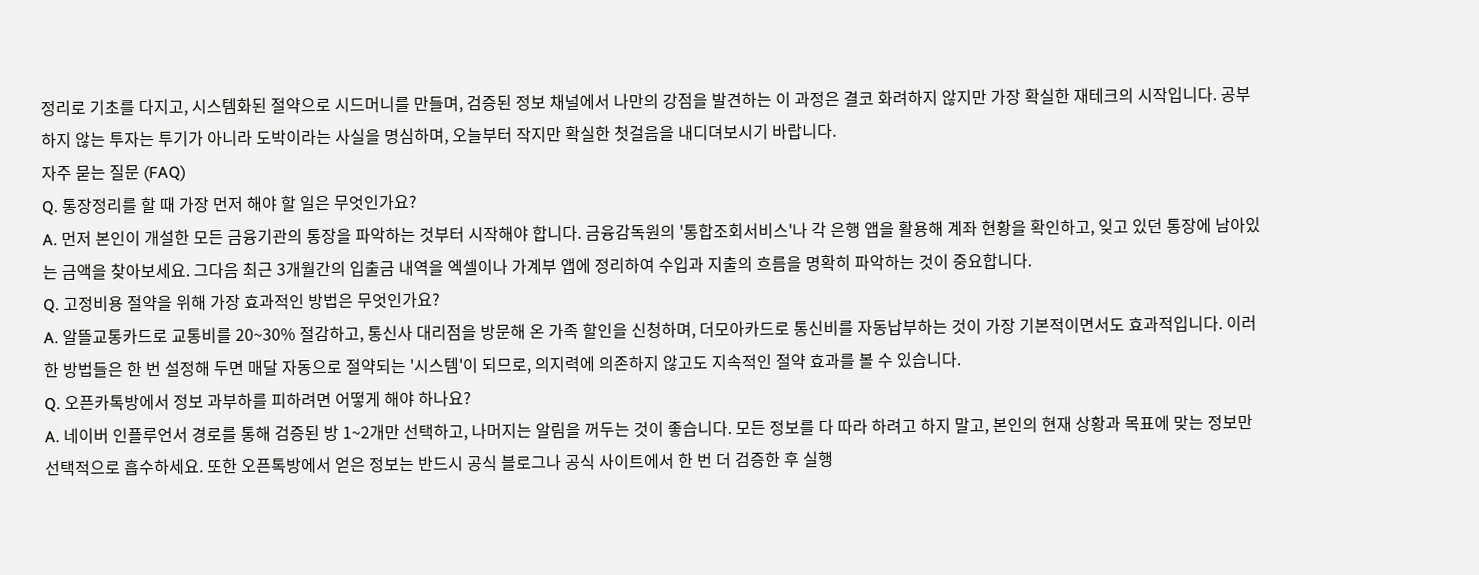정리로 기초를 다지고, 시스템화된 절약으로 시드머니를 만들며, 검증된 정보 채널에서 나만의 강점을 발견하는 이 과정은 결코 화려하지 않지만 가장 확실한 재테크의 시작입니다. 공부하지 않는 투자는 투기가 아니라 도박이라는 사실을 명심하며, 오늘부터 작지만 확실한 첫걸음을 내디뎌보시기 바랍니다.
자주 묻는 질문 (FAQ)
Q. 통장정리를 할 때 가장 먼저 해야 할 일은 무엇인가요?
A. 먼저 본인이 개설한 모든 금융기관의 통장을 파악하는 것부터 시작해야 합니다. 금융감독원의 '통합조회서비스'나 각 은행 앱을 활용해 계좌 현황을 확인하고, 잊고 있던 통장에 남아있는 금액을 찾아보세요. 그다음 최근 3개월간의 입출금 내역을 엑셀이나 가계부 앱에 정리하여 수입과 지출의 흐름을 명확히 파악하는 것이 중요합니다.
Q. 고정비용 절약을 위해 가장 효과적인 방법은 무엇인가요?
A. 알뜰교통카드로 교통비를 20~30% 절감하고, 통신사 대리점을 방문해 온 가족 할인을 신청하며, 더모아카드로 통신비를 자동납부하는 것이 가장 기본적이면서도 효과적입니다. 이러한 방법들은 한 번 설정해 두면 매달 자동으로 절약되는 '시스템'이 되므로, 의지력에 의존하지 않고도 지속적인 절약 효과를 볼 수 있습니다.
Q. 오픈카톡방에서 정보 과부하를 피하려면 어떻게 해야 하나요?
A. 네이버 인플루언서 경로를 통해 검증된 방 1~2개만 선택하고, 나머지는 알림을 꺼두는 것이 좋습니다. 모든 정보를 다 따라 하려고 하지 말고, 본인의 현재 상황과 목표에 맞는 정보만 선택적으로 흡수하세요. 또한 오픈톡방에서 얻은 정보는 반드시 공식 블로그나 공식 사이트에서 한 번 더 검증한 후 실행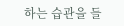하는 습관을 들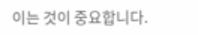이는 것이 중요합니다.